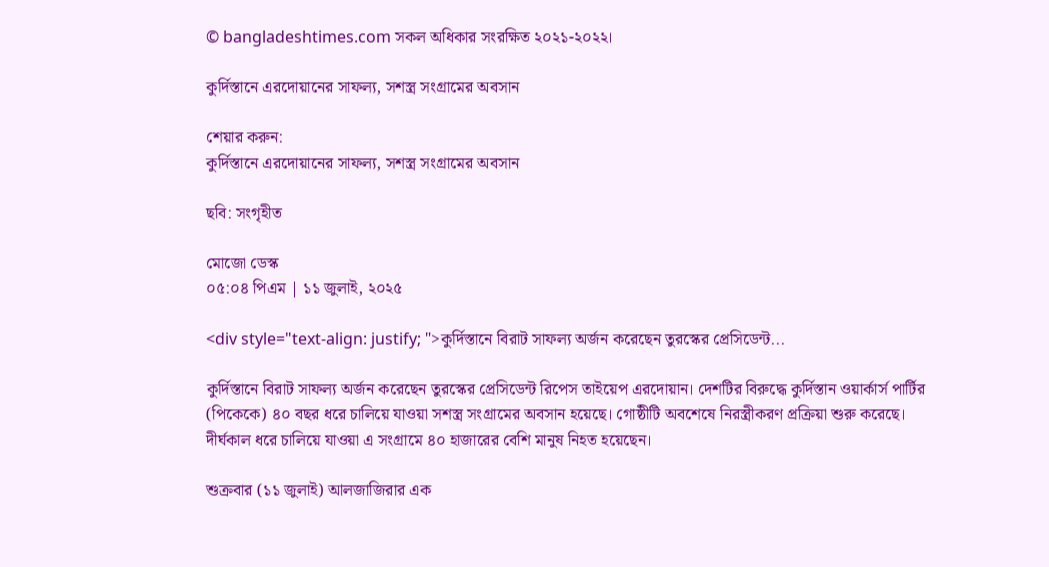© bangladeshtimes.com সকল অধিকার সংরক্ষিত ২০২১-২০২২।

কুর্দিস্তানে এরদোয়ানের সাফল্য, সশস্ত্র সংগ্রামের অবসান

শেয়ার করুন:
কুর্দিস্তানে এরদোয়ানের সাফল্য, সশস্ত্র সংগ্রামের অবসান

ছবি: সংগৃহীত

মোজো ডেস্ক
০৫:০৪ পিএম | ১১ জুলাই, ২০২৫

<div style="text-align: justify; ">কুর্দিস্তানে বিরাট সাফল্য অর্জন করেছেন তুরস্কের প্রেসিডেন্ট...

কুর্দিস্তানে বিরাট সাফল্য অর্জন করেছেন তুরস্কের প্রেসিডেন্ট রিপেস তাইয়েপ এরদোয়ান। দেশটির বিরুদ্ধে কুর্দিস্তান ওয়ার্কার্স পার্টির (পিকেকে) ৪০ বছর ধরে চালিয়ে যাওয়া সশস্ত্র সংগ্রামের অবসান হয়েছে। গোষ্ঠীটি অবশেষে নিরস্ত্রীকরণ প্রক্রিয়া শুরু করেছে। দীর্ঘকাল ধরে চালিয়ে যাওয়া এ সংগ্রামে ৪০ হাজারের বেশি মানুষ নিহত হয়েছেন।

শুক্রবার (১১ জুলাই) আলজাজিরার এক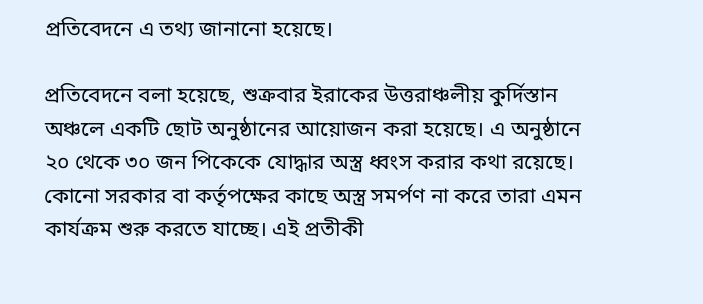প্রতিবেদনে এ তথ্য জানানো হয়েছে।

প্রতিবেদনে বলা হয়েছে, শুক্রবার ইরাকের উত্তরাঞ্চলীয় কুর্দিস্তান অঞ্চলে একটি ছোট অনুষ্ঠানের আয়োজন করা হয়েছে। এ অনুষ্ঠানে ২০ থেকে ৩০ জন পিকেকে যোদ্ধার অস্ত্র ধ্বংস করার কথা রয়েছে। কোনো সরকার বা কর্তৃপক্ষের কাছে অস্ত্র সমর্পণ না করে তারা এমন কার্যক্রম শুরু করতে যাচ্ছে। এই প্রতীকী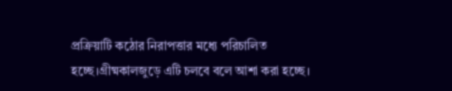প্রক্রিয়াটি কঠোর নিরাপত্তার মধ্যে পরিচালিত হচ্ছে।গ্রীষ্মকালজুড়ে এটি চলবে বলে আশা করা হচ্ছে।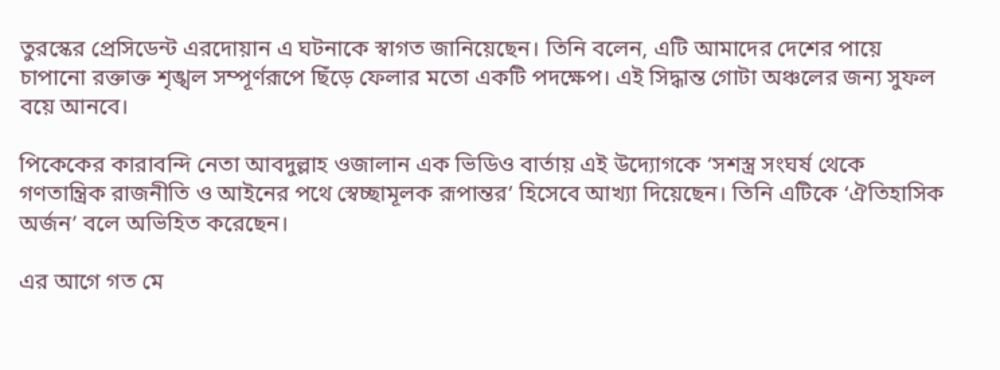তুরস্কের প্রেসিডেন্ট এরদোয়ান এ ঘটনাকে স্বাগত জানিয়েছেন। তিনি বলেন, এটি আমাদের দেশের পায়ে চাপানো রক্তাক্ত শৃঙ্খল সম্পূর্ণরূপে ছিঁড়ে ফেলার মতো একটি পদক্ষেপ। এই সিদ্ধান্ত গোটা অঞ্চলের জন্য সুফল বয়ে আনবে।

পিকেকের কারাবন্দি নেতা আবদুল্লাহ ওজালান এক ভিডিও বার্তায় এই উদ্যোগকে ‘সশস্ত্র সংঘর্ষ থেকে গণতান্ত্রিক রাজনীতি ও আইনের পথে স্বেচ্ছামূলক রূপান্তর’ হিসেবে আখ্যা দিয়েছেন। তিনি এটিকে ‘ঐতিহাসিক অর্জন’ বলে অভিহিত করেছেন।

এর আগে গত মে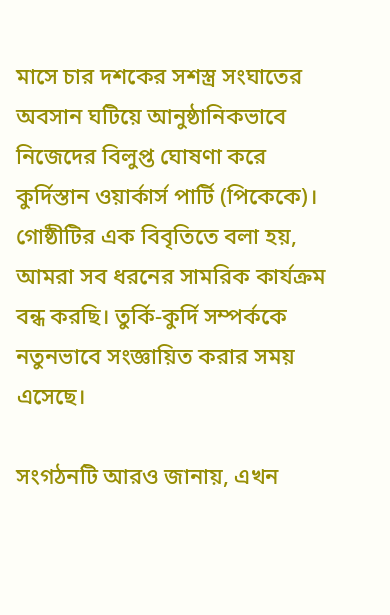মাসে চার দশকের সশস্ত্র সংঘাতের অবসান ঘটিয়ে আনুষ্ঠানিকভাবে নিজেদের বিলুপ্ত ঘোষণা করে কুর্দিস্তান ওয়ার্কার্স পার্টি (পিকেকে)। গোষ্ঠীটির এক বিবৃতিতে বলা হয়, আমরা সব ধরনের সামরিক কার্যক্রম বন্ধ করছি। তুর্কি-কুর্দি সম্পর্ককে নতুনভাবে সংজ্ঞায়িত করার সময় এসেছে।

সংগঠনটি আরও জানায়, এখন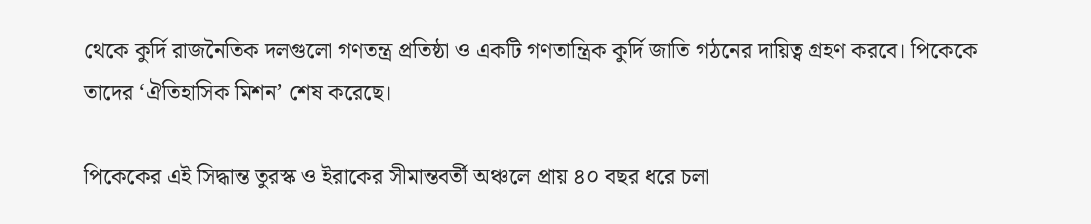থেকে কুর্দি রাজনৈতিক দলগুলো গণতন্ত্র প্রতিষ্ঠা ও একটি গণতান্ত্রিক কুর্দি জাতি গঠনের দায়িত্ব গ্রহণ করবে। পিকেকে তাদের ‘ঐতিহাসিক মিশন’ শেষ করেছে।

পিকেকের এই সিদ্ধান্ত তুরস্ক ও ইরাকের সীমান্তবর্তী অঞ্চলে প্রায় ৪০ বছর ধরে চলা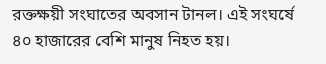রক্তক্ষয়ী সংঘাতের অবসান টানল। এই সংঘর্ষে ৪০ হাজারের বেশি মানুষ নিহত হয়।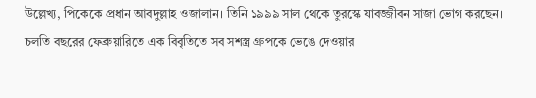উল্লেখ্য, পিকেকে প্রধান আবদুল্লাহ ওজালান। তিনি ১৯৯৯ সাল থেকে তুরস্কে যাবজ্জীবন সাজা ভোগ করছেন। চলতি বছরের ফেব্রুয়ারিতে এক বিবৃতিতে সব সশস্ত্র গ্রুপকে ভেঙে দেওয়ার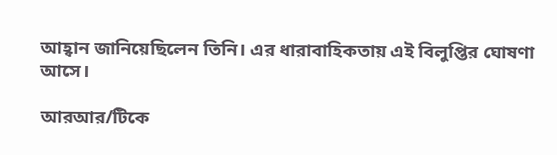আহ্বান জানিয়েছিলেন তিনি। এর ধারাবাহিকতায় এই বিলুপ্তির ঘোষণা আসে।

আরআর/টিকে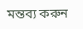মন্তব্য করুন